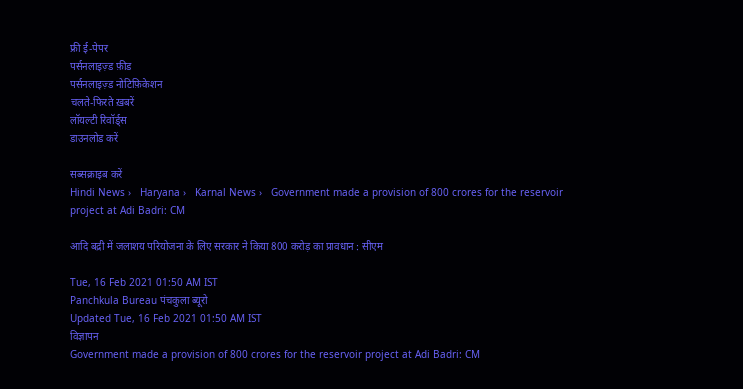फ्री ई-पेपर
पर्सनलाइज़्ड फ़ीड
पर्सनलाइज़्ड नोटिफ़िकेशन
चलते-फिरते ख़बरें
लॉयल्टी रिवॉर्ड्स
डाउनलोड करें

सब्सक्राइब करें
Hindi News ›   Haryana ›   Karnal News ›   Government made a provision of 800 crores for the reservoir project at Adi Badri: CM

आदि बद्री में जलाशय परियोजना के लिए सरकार ने किया 800 करोड़ का प्रावधान : सीएम

Tue, 16 Feb 2021 01:50 AM IST
Panchkula Bureau पंचकुला ब्‍यूरो
Updated Tue, 16 Feb 2021 01:50 AM IST
विज्ञापन
Government made a provision of 800 crores for the reservoir project at Adi Badri: CM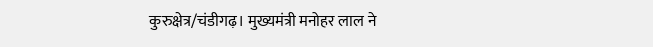कुरुक्षेत्र/चंडीगढ़। मुख्यमंत्री मनोहर लाल ने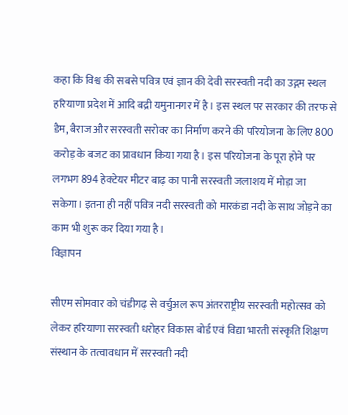कहा कि विश्व की सबसे पवित्र एवं ज्ञान की देवी सरस्वती नदी का उद्गम स्थल हरियाणा प्रदेश में आदि बद्री यमुनानगर में है। इस स्थल पर सरकार की तरफ से डैम, बैराज और सरस्वती सरोवर का निर्माण करने की परियोजना के लिए 800 करोड़ के बजट का प्रावधान किया गया है। इस परियोजना के पूरा होने पर लगभग 894 हेक्टेयर मीटर बाढ़ का पानी सरस्वती जलाशय में मोड़ा जा सकेगा। इतना ही नहीं पवित्र नदी सरस्वती को मारकंडा नदी के साथ जोड़ने का काम भी शुरू कर दिया गया है।
विज्ञापन

सीएम सोमवार को चंडीगढ़ से वर्चुअल रूप अंतरराष्ट्रीय सरस्वती महोत्सव को लेकर हरियाणा सरस्वती धरोहर विकास बोर्ड एवं विद्या भारती संस्कृति शिक्षण संस्थान के तत्वावधान में सरस्वती नदी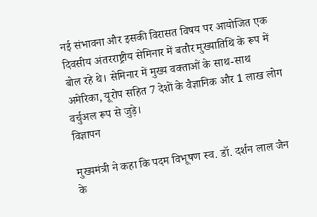नई संभावना और इसकी विरासत विषय पर आयोजित एक दिवसीय अंतरराष्ट्रीय सेमिनार में बतौर मुख्यातिथि के रूप में बोल रहे थे। सेमिनार में मुख्य वक्ताओं के साथ-साथ अमेरिका, यूरोप सहित 7 देशों के वैज्ञानिक और 1 लाख लोग वर्चुअल रूप से जुड़े।
विज्ञापन

मुख्यमंत्री ने कहा कि पदम विभूषण स्व. डॉ. दर्शन लाल जैन के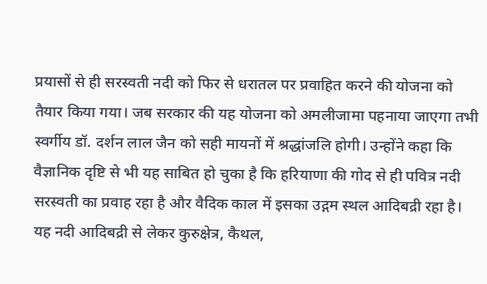प्रयासों से ही सरस्वती नदी को फिर से धरातल पर प्रवाहित करने की योजना को तैयार किया गया। जब सरकार की यह योजना को अमलीजामा पहनाया जाएगा तभी स्वर्गीय डॉ. दर्शन लाल जैन को सही मायनों में श्रद्धांजलि होगी। उन्होंने कहा कि वैज्ञानिक दृष्टि से भी यह साबित हो चुका है कि हरियाणा की गोद से ही पवित्र नदी सरस्वती का प्रवाह रहा है और वैदिक काल में इसका उद्गम स्थल आदिबद्री रहा है। यह नदी आदिबद्री से लेकर कुरुक्षेत्र, कैथल,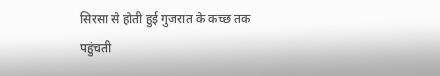सिरसा से होती हुई गुजरात के कच्छ तक पहुंचती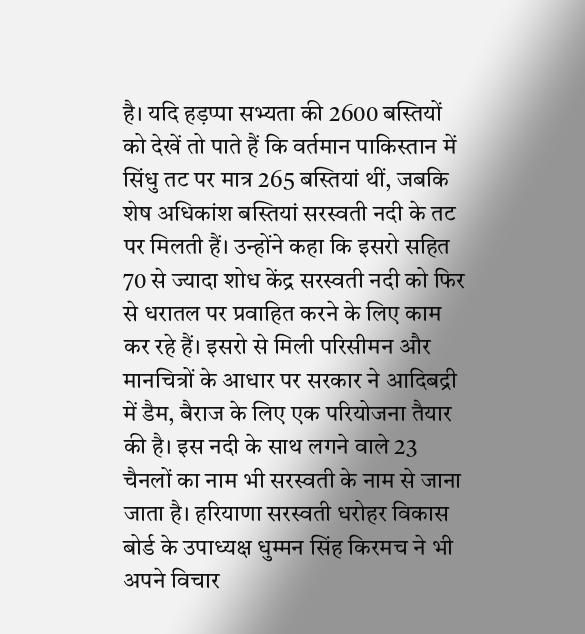है। यदि हड़प्पा सभ्यता की 2600 बस्तियों को देखें तो पाते हैं कि वर्तमान पाकिस्तान में सिंधु तट पर मात्र 265 बस्तियां थीं, जबकि शेष अधिकांश बस्तियां सरस्वती नदी के तट पर मिलती हैं। उन्होंने कहा कि इसरो सहित 70 से ज्यादा शोध केंद्र सरस्वती नदी को फिर से धरातल पर प्रवाहित करने के लिए काम कर रहे हैं। इसरो से मिली परिसीमन और मानचित्रों के आधार पर सरकार ने आदिबद्री में डैम, बैराज के लिए एक परियोजना तैयार की है। इस नदी के साथ लगने वाले 23 चैनलों का नाम भी सरस्वती के नाम से जाना जाता है। हरियाणा सरस्वती धरोहर विकास बोर्ड के उपाध्यक्ष धुम्मन सिंह किरमच ने भी अपने विचार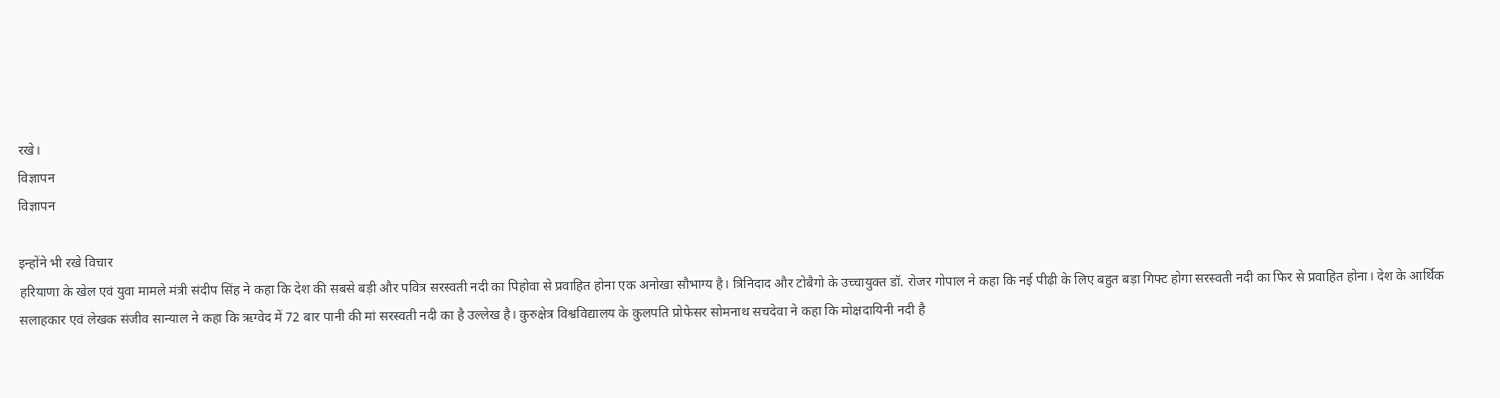रखे।
विज्ञापन
विज्ञापन

इन्होंने भी रखे विचार
हरियाणा के खेल एवं युवा मामले मंत्री संदीप सिंह ने कहा कि देश की सबसे बड़ी और पवित्र सरस्वती नदी का पिहोवा से प्रवाहित होना एक अनोखा सौभाग्य है। त्रिनिदाद और टोबैगो के उच्चायुक्त डॉ. रोजर गोपाल ने कहा कि नई पीढ़ी के लिए बहुत बड़ा गिफ्ट होगा सरस्वती नदी का फिर से प्रवाहित होना। देश के आर्थिक सलाहकार एवं लेखक संजीव सान्याल ने कहा कि ऋग्वेद में 72 बार पानी की मां सरस्वती नदी का है उल्लेख है। कुरुक्षेत्र विश्वविद्यालय के कुलपति प्रोफेसर सोमनाथ सचदेवा ने कहा कि मोक्षदायिनी नदी है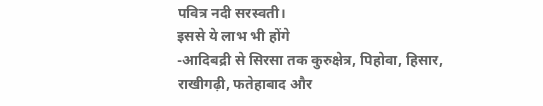पवित्र नदी सरस्वती।
इससे ये लाभ भी होंगे
-आदिबद्री से सिरसा तक कुरुक्षेत्र, पिहोवा, हिसार, राखीगढ़ी, फतेहाबाद और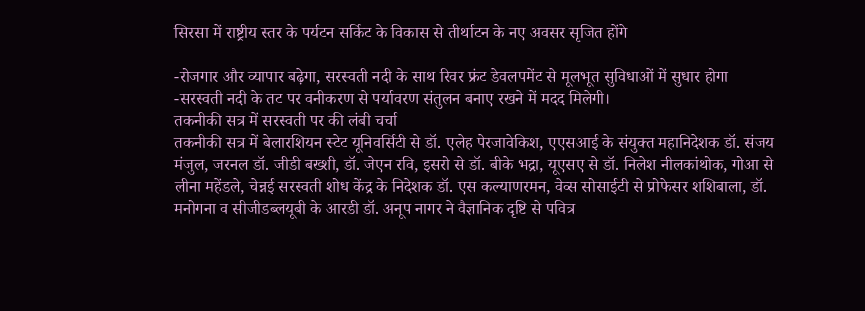सिरसा में राष्ट्रीय स्तर के पर्यटन सर्किट के विकास से तीर्थाटन के नए अवसर सृजित होंगे

-रोजगार और व्यापार बढ़ेगा, सरस्वती नदी के साथ रिवर फ्रंट डेवलपमेंट से मूलभूत सुविधाओं में सुधार होगा
-सरस्वती नदी के तट पर वनीकरण से पर्यावरण संतुलन बनाए रखने में मदद मिलेगी।
तकनीकी सत्र में सरस्वती पर की लंबी चर्चा
तकनीकी सत्र में बेलारशियन स्टेट यूनिवर्सिटी से डॉ. एलेह पेरजावेकिश, एएसआई के संयुक्त महानिदेशक डॉ. संजय मंजुल, जरनल डॉ. जीडी बख्शी, डॉ. जेएन रवि, इसरो से डॉ. बीके भद्रा, यूएसए से डॉ. निलेश नीलकांथोक, गोआ से लीना महेंडले, चेन्नई सरस्वती शोध केंद्र के निदेशक डॉ. एस कल्याणरमन, वेव्स सोसाईटी से प्रोफेसर शशिबाला, डॉ. मनोगना व सीजीडब्लयूबी के आरडी डॉ. अनूप नागर ने वैज्ञानिक दृष्टि से पवित्र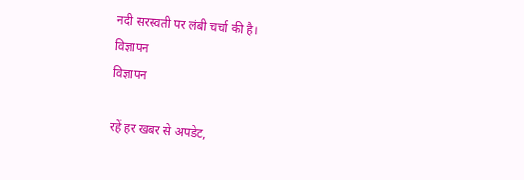नदी सरस्वती पर लंबी चर्चा की है।
विज्ञापन
विज्ञापन

रहें हर खबर से अपडेट,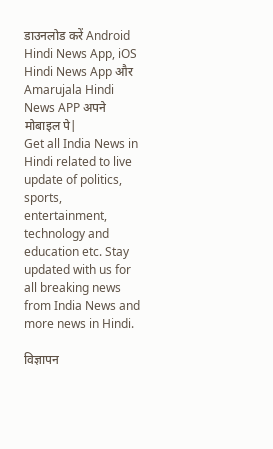डाउनलोड करें Android Hindi News App, iOS Hindi News App और Amarujala Hindi News APP अपने मोबाइल पे|
Get all India News in Hindi related to live update of politics, sports, entertainment, technology and education etc. Stay updated with us for all breaking news from India News and more news in Hindi.

विज्ञापन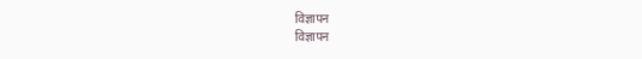विज्ञापन
विज्ञापन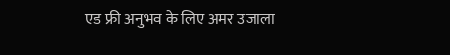एड फ्री अनुभव के लिए अमर उजाला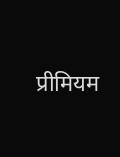प्रीमियम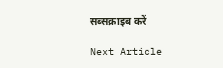सब्सक्राइब करें

Next Article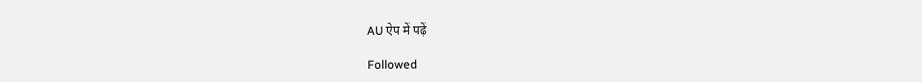AU ऐप में पढ़ें

Followed